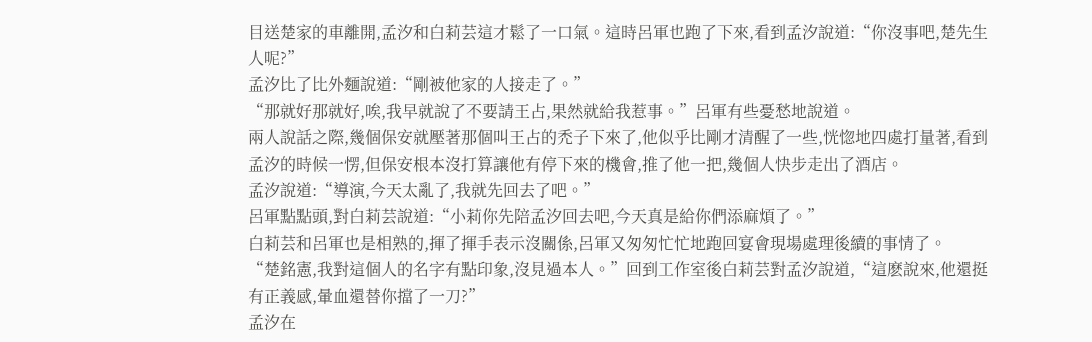目送楚家的車離開,孟汐和白莉芸這才鬆了一口氣。這時呂軍也跑了下來,看到孟汐說道:“你沒事吧,楚先生人呢?”
孟汐比了比外麵說道:“剛被他家的人接走了。”
“那就好那就好,唉,我早就說了不要請王占,果然就給我惹事。”呂軍有些憂愁地說道。
兩人說話之際,幾個保安就壓著那個叫王占的禿子下來了,他似乎比剛才清醒了一些,恍惚地四處打量著,看到孟汐的時候一愣,但保安根本沒打算讓他有停下來的機會,推了他一把,幾個人快步走出了酒店。
孟汐說道:“導演,今天太亂了,我就先回去了吧。”
呂軍點點頭,對白莉芸說道:“小莉你先陪孟汐回去吧,今天真是給你們添麻煩了。”
白莉芸和呂軍也是相熟的,揮了揮手表示沒關係,呂軍又匆匆忙忙地跑回宴會現場處理後續的事情了。
“楚銘憲,我對這個人的名字有點印象,沒見過本人。”回到工作室後白莉芸對孟汐說道,“這麽說來,他還挺有正義感,暈血還替你擋了一刀?”
孟汐在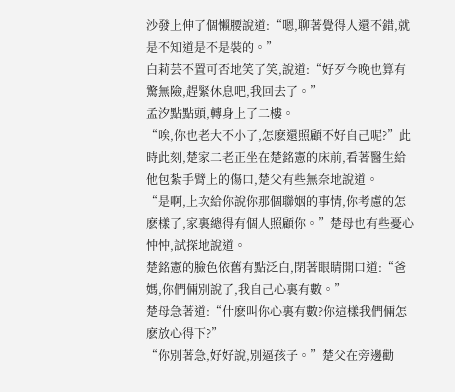沙發上伸了個懶腰說道:“嗯,聊著覺得人還不錯,就是不知道是不是裝的。”
白莉芸不置可否地笑了笑,說道:“好歹今晚也算有驚無險,趕緊休息吧,我回去了。”
孟汐點點頭,轉身上了二樓。
“唉,你也老大不小了,怎麽還照顧不好自己呢?”此時此刻,楚家二老正坐在楚銘憲的床前,看著醫生給他包紮手臂上的傷口,楚父有些無奈地說道。
“是啊,上次給你說你那個聯姻的事情,你考慮的怎麽樣了,家裏總得有個人照顧你。”楚母也有些憂心忡忡,試探地說道。
楚銘憲的臉色依舊有點泛白,閉著眼睛開口道:“爸媽,你們倆別說了,我自己心裏有數。”
楚母急著道:“什麽叫你心裏有數?你這樣我們倆怎麽放心得下?”
“你別著急,好好說,別逼孩子。”楚父在旁邊勸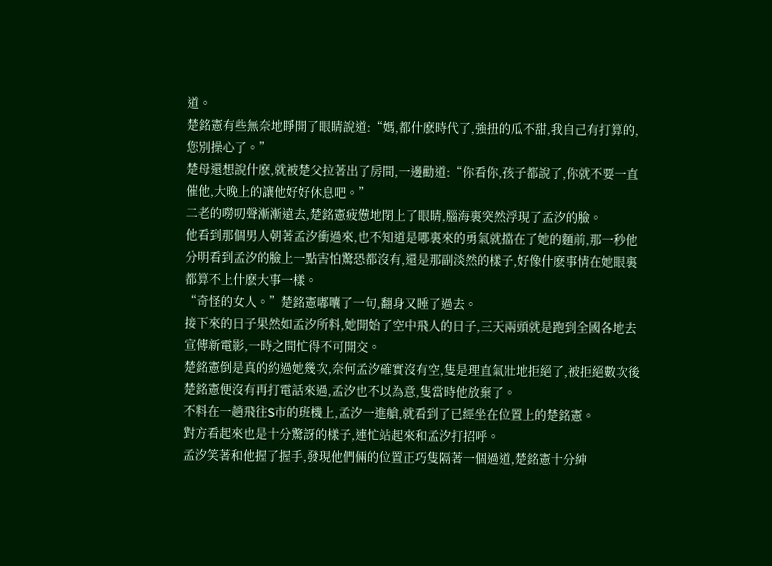道。
楚銘憲有些無奈地睜開了眼睛說道:“媽,都什麽時代了,強扭的瓜不甜,我自己有打算的,您別操心了。”
楚母還想說什麽,就被楚父拉著出了房間,一邊勸道:“你看你,孩子都說了,你就不要一直催他,大晚上的讓他好好休息吧。”
二老的嘮叨聲漸漸遠去,楚銘憲疲憊地閉上了眼睛,腦海裏突然浮現了孟汐的臉。
他看到那個男人朝著孟汐衝過來,也不知道是哪裏來的勇氣就擋在了她的麵前,那一秒他分明看到孟汐的臉上一點害怕驚恐都沒有,還是那副淡然的樣子,好像什麽事情在她眼裏都算不上什麽大事一樣。
“奇怪的女人。”楚銘憲嘟囔了一句,翻身又睡了過去。
接下來的日子果然如孟汐所料,她開始了空中飛人的日子,三天兩頭就是跑到全國各地去宣傳新電影,一時之間忙得不可開交。
楚銘憲倒是真的約過她幾次,奈何孟汐確實沒有空,隻是理直氣壯地拒絕了,被拒絕數次後楚銘憲便沒有再打電話來過,孟汐也不以為意,隻當時他放棄了。
不料在一趟飛往S市的班機上,孟汐一進艙,就看到了已經坐在位置上的楚銘憲。
對方看起來也是十分驚訝的樣子,連忙站起來和孟汐打招呼。
孟汐笑著和他握了握手,發現他們倆的位置正巧隻隔著一個過道,楚銘憲十分紳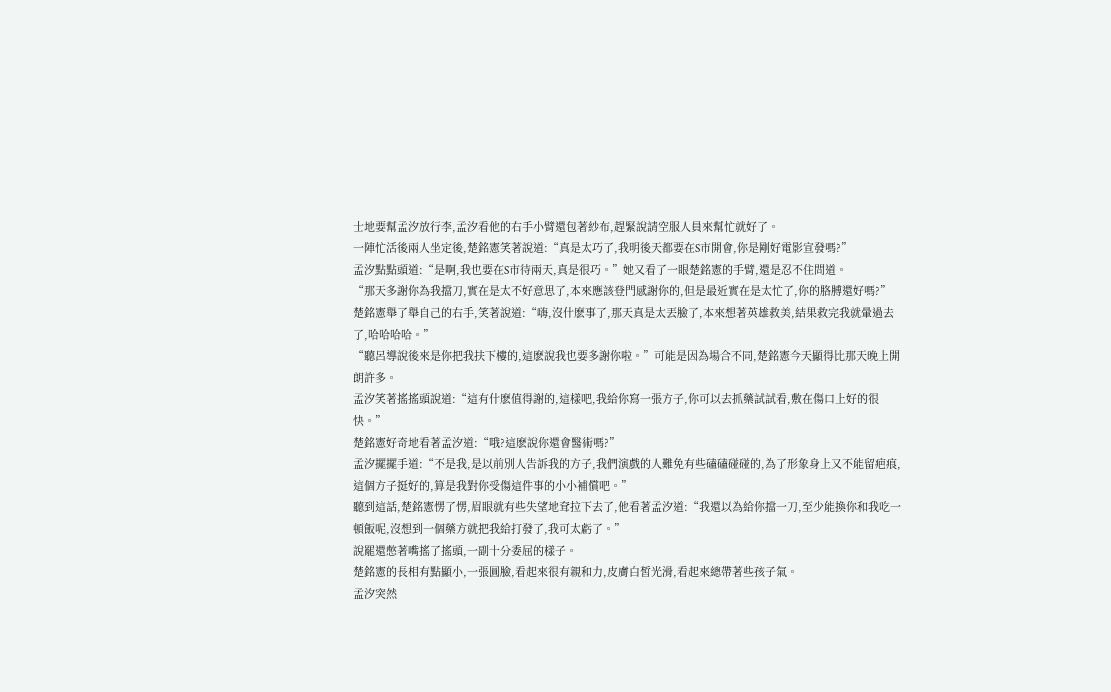士地要幫孟汐放行李,孟汐看他的右手小臂還包著紗布,趕緊說請空服人員來幫忙就好了。
一陣忙活後兩人坐定後,楚銘憲笑著說道:“真是太巧了,我明後天都要在S市開會,你是剛好電影宣發嗎?”
孟汐點點頭道:“是啊,我也要在S市待兩天,真是很巧。”她又看了一眼楚銘憲的手臂,還是忍不住問道。
“那天多謝你為我擋刀,實在是太不好意思了,本來應該登門感謝你的,但是最近實在是太忙了,你的胳膊還好嗎?”
楚銘憲舉了舉自己的右手,笑著說道:“嗨,沒什麽事了,那天真是太丟臉了,本來想著英雄救美,結果救完我就暈過去了,哈哈哈哈。”
“聽呂導說後來是你把我扶下樓的,這麽說我也要多謝你啦。”可能是因為場合不同,楚銘憲今天顯得比那天晚上開朗許多。
孟汐笑著搖搖頭說道:“這有什麽值得謝的,這樣吧,我給你寫一張方子,你可以去抓藥試試看,敷在傷口上好的很快。”
楚銘憲好奇地看著孟汐道:“哦?這麽說你還會醫術嗎?”
孟汐擺擺手道:“不是我,是以前別人告訴我的方子,我們演戲的人難免有些磕磕碰碰的,為了形象身上又不能留疤痕,這個方子挺好的,算是我對你受傷這件事的小小補償吧。”
聽到這話,楚銘憲愣了愣,眉眼就有些失望地耷拉下去了,他看著孟汐道:“我還以為給你擋一刀,至少能換你和我吃一頓飯呢,沒想到一個藥方就把我給打發了,我可太虧了。”
說罷還憋著嘴搖了搖頭,一副十分委屈的樣子。
楚銘憲的長相有點顯小,一張圓臉,看起來很有親和力,皮膚白皙光滑,看起來總帶著些孩子氣。
孟汐突然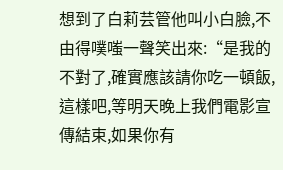想到了白莉芸管他叫小白臉,不由得噗嗤一聲笑出來:“是我的不對了,確實應該請你吃一頓飯,這樣吧,等明天晚上我們電影宣傳結束,如果你有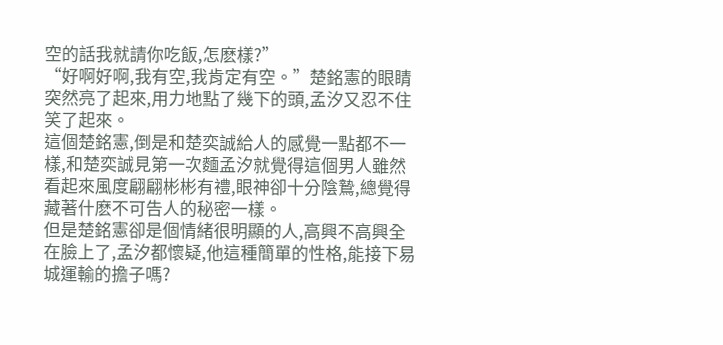空的話我就請你吃飯,怎麽樣?”
“好啊好啊,我有空,我肯定有空。”楚銘憲的眼睛突然亮了起來,用力地點了幾下的頭,孟汐又忍不住笑了起來。
這個楚銘憲,倒是和楚奕誠給人的感覺一點都不一樣,和楚奕誠見第一次麵孟汐就覺得這個男人雖然看起來風度翩翩彬彬有禮,眼神卻十分陰鷙,總覺得藏著什麽不可告人的秘密一樣。
但是楚銘憲卻是個情緒很明顯的人,高興不高興全在臉上了,孟汐都懷疑,他這種簡單的性格,能接下易城運輸的擔子嗎?